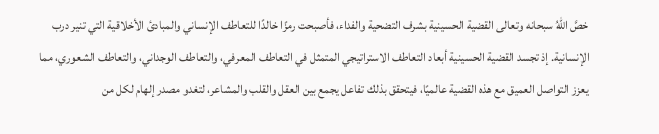خصَّ اللهُ سبحانه وتعالى القضية الحسينية بشرف التضحية والفداء، فأصبحت رمزًا خالدًا للتعاطف الإنساني والمبادئ الأخلاقية التي تنير درب الإنسانية. إذ تجسد القضية الحسينية أبعاد التعاطف الاستراتيجي المتمثل في التعاطف المعرفي، والتعاطف الوجداني، والتعاطف الشعوري، مما يعزز التواصل العميق مع هذه القضية عالميًا، فيتحقق بذلك تفاعل يجمع بين العقل والقلب والمشاعر، لتغدو مصدر إلهام لكل من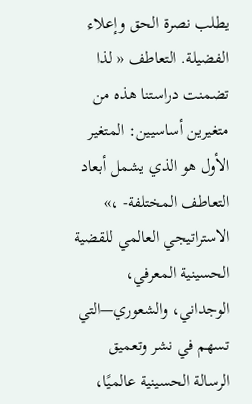يطلب نصرة الحق وإعلاء الفضيلة. التعاطف « لذا تضمنت دراستنا هذه من متغيرين أساسيين: المتغير الأول هو الذي يشمل أبعاد التعاطف المختلفة- ،» الاستراتيجي العالمي للقضية الحسينية المعرفي، الوجداني، والشعوري—التي تسهم في نشر وتعميق الرسالة الحسينية عالميًا،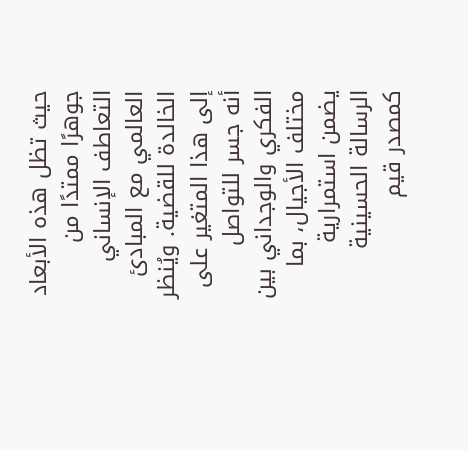حيث تظل هذه الأبعاد جوهرًا ممتدًا من التعاطف الإنساني العالمي مع المبادئ الخالدة للقضية. ويُنظر إلى هذا المتغير على أنه جسر للتواصل الفكري والوجداني بين مختلف الأجيال، بما يضمن استمرارية الرسالة الحسينية كمصدر قيم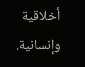أخلاقية وإنسانية.